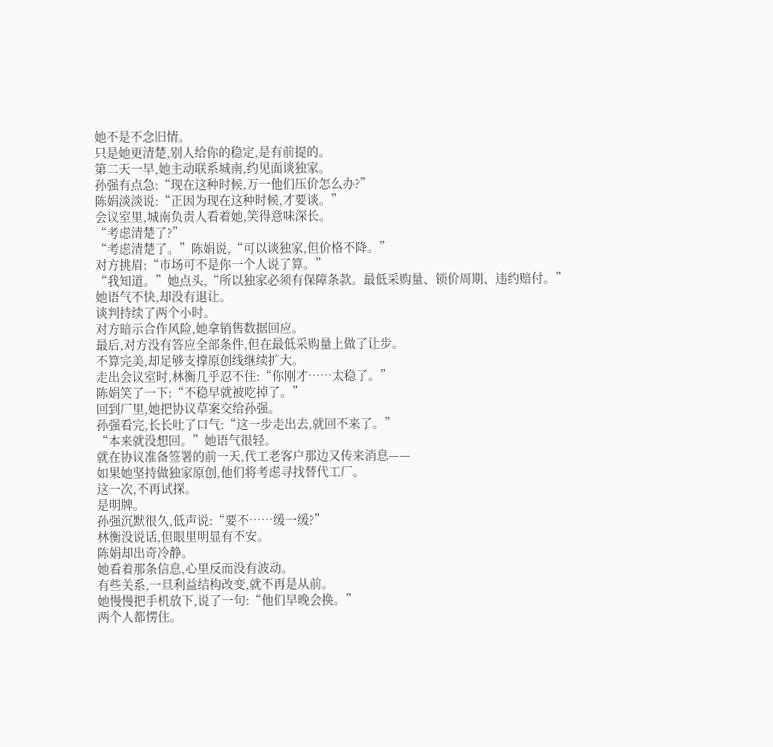她不是不念旧情。
只是她更清楚,别人给你的稳定,是有前提的。
第二天一早,她主动联系城南,约见面谈独家。
孙强有点急:“现在这种时候,万一他们压价怎么办?”
陈娟淡淡说:“正因为现在这种时候,才要谈。”
会议室里,城南负责人看着她,笑得意味深长。
“考虑清楚了?”
“考虑清楚了。”陈娟说,“可以谈独家,但价格不降。”
对方挑眉:“市场可不是你一个人说了算。”
“我知道。”她点头,“所以独家必须有保障条款。最低采购量、锁价周期、违约赔付。”
她语气不快,却没有退让。
谈判持续了两个小时。
对方暗示合作风险,她拿销售数据回应。
最后,对方没有答应全部条件,但在最低采购量上做了让步。
不算完美,却足够支撑原创线继续扩大。
走出会议室时,林衡几乎忍不住:“你刚才……太稳了。”
陈娟笑了一下:“不稳早就被吃掉了。”
回到厂里,她把协议草案交给孙强。
孙强看完,长长吐了口气:“这一步走出去,就回不来了。”
“本来就没想回。”她语气很轻。
就在协议准备签署的前一天,代工老客户那边又传来消息——
如果她坚持做独家原创,他们将考虑寻找替代工厂。
这一次,不再试探。
是明牌。
孙强沉默很久,低声说:“要不……缓一缓?”
林衡没说话,但眼里明显有不安。
陈娟却出奇冷静。
她看着那条信息,心里反而没有波动。
有些关系,一旦利益结构改变,就不再是从前。
她慢慢把手机放下,说了一句:“他们早晚会换。”
两个人都愣住。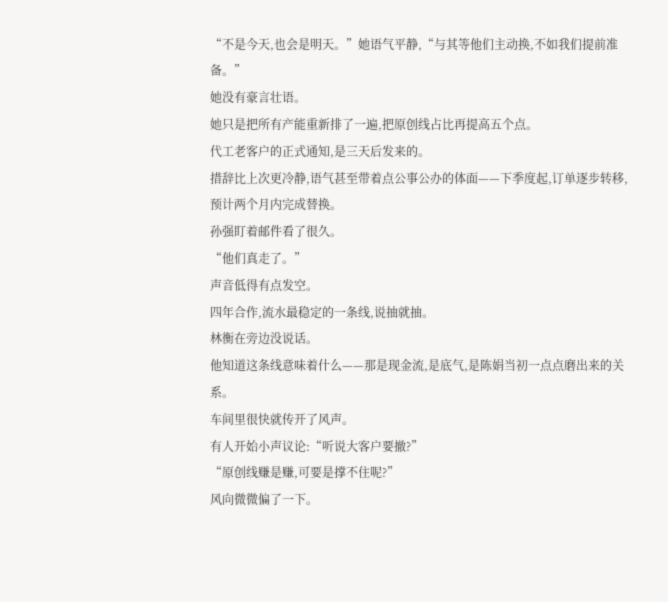“不是今天,也会是明天。”她语气平静,“与其等他们主动换,不如我们提前准备。”
她没有豪言壮语。
她只是把所有产能重新排了一遍,把原创线占比再提高五个点。
代工老客户的正式通知,是三天后发来的。
措辞比上次更冷静,语气甚至带着点公事公办的体面——下季度起,订单逐步转移,预计两个月内完成替换。
孙强盯着邮件看了很久。
“他们真走了。”
声音低得有点发空。
四年合作,流水最稳定的一条线,说抽就抽。
林衡在旁边没说话。
他知道这条线意味着什么——那是现金流,是底气,是陈娟当初一点点磨出来的关系。
车间里很快就传开了风声。
有人开始小声议论:“听说大客户要撤?”
“原创线赚是赚,可要是撑不住呢?”
风向微微偏了一下。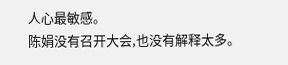人心最敏感。
陈娟没有召开大会,也没有解释太多。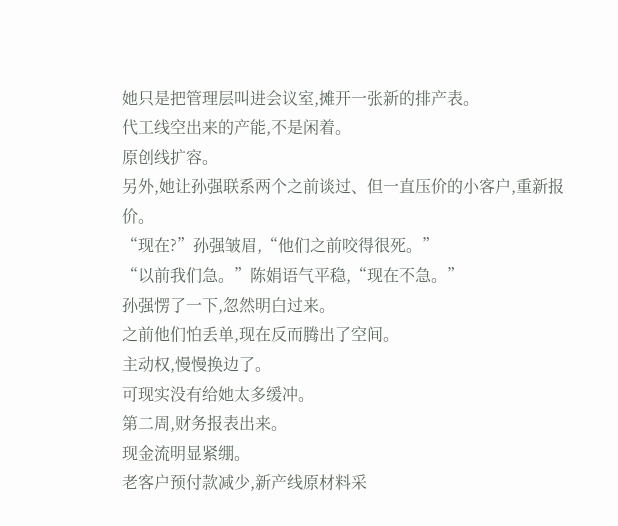她只是把管理层叫进会议室,摊开一张新的排产表。
代工线空出来的产能,不是闲着。
原创线扩容。
另外,她让孙强联系两个之前谈过、但一直压价的小客户,重新报价。
“现在?”孙强皱眉,“他们之前咬得很死。”
“以前我们急。”陈娟语气平稳,“现在不急。”
孙强愣了一下,忽然明白过来。
之前他们怕丢单,现在反而腾出了空间。
主动权,慢慢换边了。
可现实没有给她太多缓冲。
第二周,财务报表出来。
现金流明显紧绷。
老客户预付款减少,新产线原材料采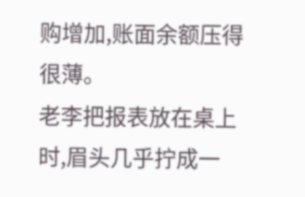购增加,账面余额压得很薄。
老李把报表放在桌上时,眉头几乎拧成一